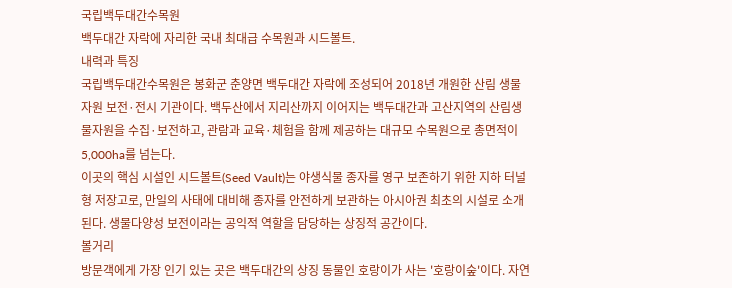국립백두대간수목원
백두대간 자락에 자리한 국내 최대급 수목원과 시드볼트.
내력과 특징
국립백두대간수목원은 봉화군 춘양면 백두대간 자락에 조성되어 2018년 개원한 산림 생물자원 보전·전시 기관이다. 백두산에서 지리산까지 이어지는 백두대간과 고산지역의 산림생물자원을 수집·보전하고, 관람과 교육·체험을 함께 제공하는 대규모 수목원으로 총면적이 5,000ha를 넘는다.
이곳의 핵심 시설인 시드볼트(Seed Vault)는 야생식물 종자를 영구 보존하기 위한 지하 터널형 저장고로, 만일의 사태에 대비해 종자를 안전하게 보관하는 아시아권 최초의 시설로 소개된다. 생물다양성 보전이라는 공익적 역할을 담당하는 상징적 공간이다.
볼거리
방문객에게 가장 인기 있는 곳은 백두대간의 상징 동물인 호랑이가 사는 '호랑이숲'이다. 자연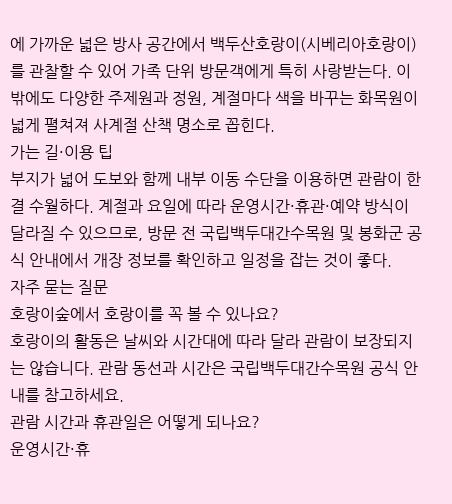에 가까운 넓은 방사 공간에서 백두산호랑이(시베리아호랑이)를 관찰할 수 있어 가족 단위 방문객에게 특히 사랑받는다. 이 밖에도 다양한 주제원과 정원, 계절마다 색을 바꾸는 화목원이 넓게 펼쳐져 사계절 산책 명소로 꼽힌다.
가는 길·이용 팁
부지가 넓어 도보와 함께 내부 이동 수단을 이용하면 관람이 한결 수월하다. 계절과 요일에 따라 운영시간·휴관·예약 방식이 달라질 수 있으므로, 방문 전 국립백두대간수목원 및 봉화군 공식 안내에서 개장 정보를 확인하고 일정을 잡는 것이 좋다.
자주 묻는 질문
호랑이숲에서 호랑이를 꼭 볼 수 있나요?
호랑이의 활동은 날씨와 시간대에 따라 달라 관람이 보장되지는 않습니다. 관람 동선과 시간은 국립백두대간수목원 공식 안내를 참고하세요.
관람 시간과 휴관일은 어떻게 되나요?
운영시간·휴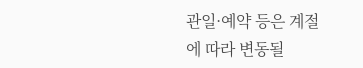관일·예약 등은 계절에 따라 변동될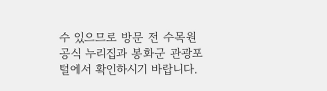수 있으므로 방문 전 수목원 공식 누리집과 봉화군 관광포털에서 확인하시기 바랍니다.